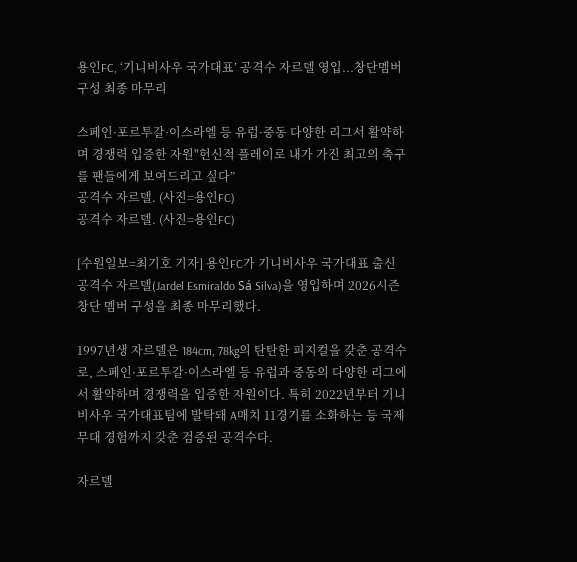용인FC, ‘기니비사우 국가대표’ 공격수 자르델 영입...창단멤버 구성 최종 마무리

스페인·포르투갈·이스라엘 등 유럽·중동 다양한 리그서 활약하며 경쟁력 입증한 자원"헌신적 플레이로 내가 가진 최고의 축구를 팬들에게 보여드리고 싶다”
공격수 자르델. (사진=용인FC)
공격수 자르델. (사진=용인FC)

[수원일보=최기호 기자] 용인FC가 기니비사우 국가대표 출신 공격수 자르델(Jardel Esmiraldo Sá Silva)을 영입하며 2026시즌 창단 멤버 구성을 최종 마무리했다.

1997년생 자르델은 184cm, 78kg의 탄탄한 피지컬을 갖춘 공격수로, 스페인·포르투갈·이스라엘 등 유럽과 중동의 다양한 리그에서 활약하며 경쟁력을 입증한 자원이다. 특히 2022년부터 기니비사우 국가대표팀에 발탁돼 A매치 11경기를 소화하는 등 국제무대 경험까지 갖춘 검증된 공격수다.

자르델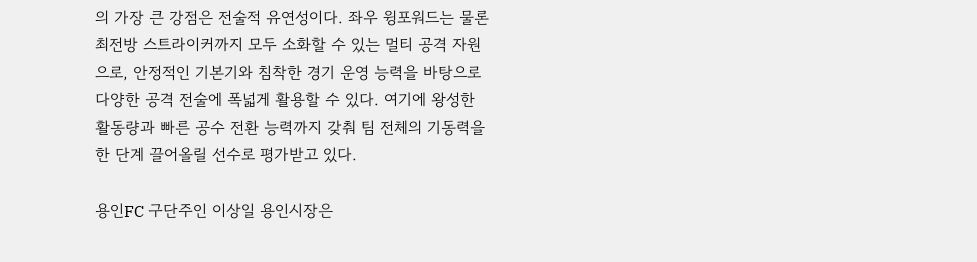의 가장 큰 강점은 전술적 유연성이다. 좌우 윙포워드는 물론 최전방 스트라이커까지 모두 소화할 수 있는 멀티 공격 자원으로, 안정적인 기본기와 침착한 경기 운영 능력을 바탕으로 다양한 공격 전술에 폭넓게 활용할 수 있다. 여기에 왕성한 활동량과 빠른 공수 전환 능력까지 갖춰 팀 전체의 기동력을 한 단계 끌어올릴 선수로 평가받고 있다.

용인FC 구단주인 이상일 용인시장은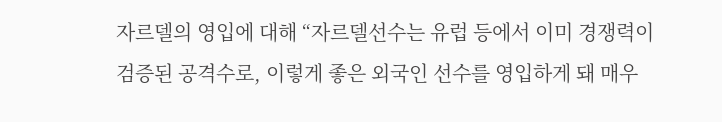자르델의 영입에 대해 “자르델선수는 유럽 등에서 이미 경쟁력이 검증된 공격수로, 이렇게 좋은 외국인 선수를 영입하게 돼 매우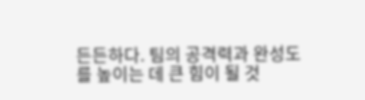든든하다. 팀의 공격력과 완성도를 높이는 데 큰 힘이 될 것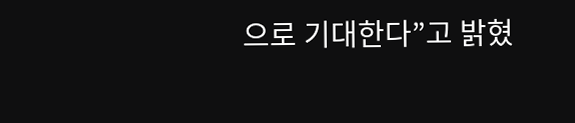으로 기대한다”고 밝혔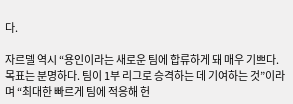다.

자르델 역시 “용인이라는 새로운 팀에 합류하게 돼 매우 기쁘다. 목표는 분명하다. 팀이 1부 리그로 승격하는 데 기여하는 것”이라며 “최대한 빠르게 팀에 적응해 헌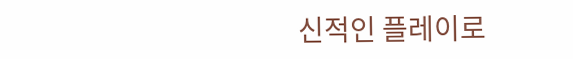신적인 플레이로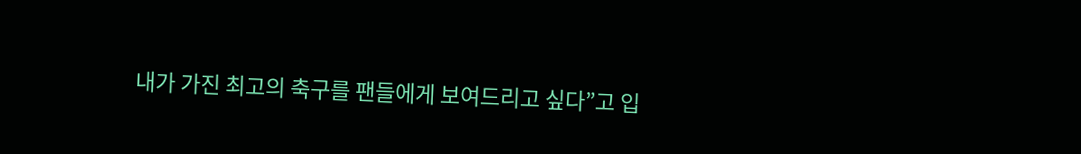내가 가진 최고의 축구를 팬들에게 보여드리고 싶다”고 입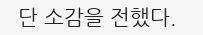단 소감을 전했다.